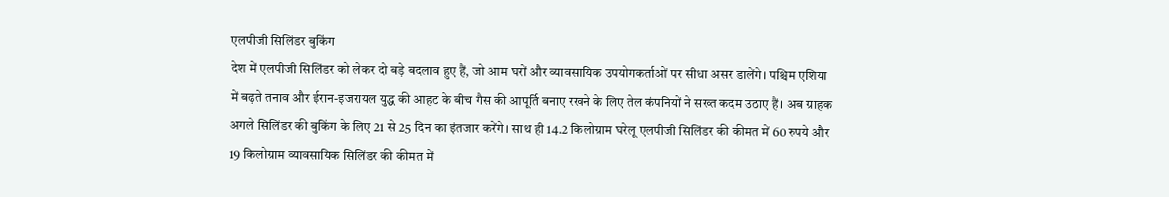एलपीजी सिलिंडर बुकिंग
देश में एलपीजी सिलिंडर को लेकर दो बड़े बदलाव हुए हैं, जो आम घरों और व्यावसायिक उपयोगकर्ताओं पर सीधा असर डालेंगे। पश्चिम एशिया में बढ़ते तनाव और ईरान-इजरायल युद्ध की आहट के बीच गैस की आपूर्ति बनाए रखने के लिए तेल कंपनियों ने सख्त कदम उठाए हैं। अब ग्राहक अगले सिलिंडर की बुकिंग के लिए 21 से 25 दिन का इंतजार करेंगे। साथ ही 14.2 किलोग्राम घरेलू एलपीजी सिलिंडर की कीमत में 60 रुपये और 19 किलोग्राम व्यावसायिक सिलिंडर की कीमत में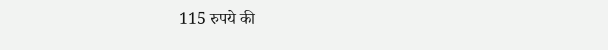115 रुपये की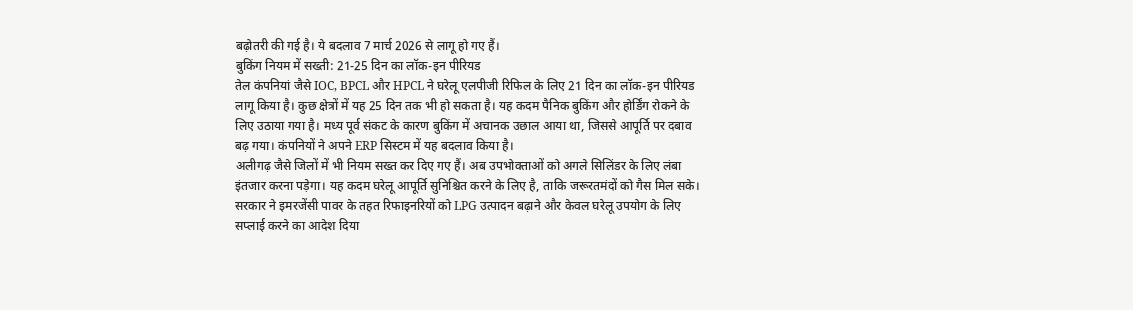बढ़ोतरी की गई है। ये बदलाव 7 मार्च 2026 से लागू हो गए हैं।
बुकिंग नियम में सख्ती: 21-25 दिन का लॉक-इन पीरियड
तेल कंपनियां जैसे IOC, BPCL और HPCL ने घरेलू एलपीजी रिफिल के लिए 21 दिन का लॉक-इन पीरियड लागू किया है। कुछ क्षेत्रों में यह 25 दिन तक भी हो सकता है। यह कदम पैनिक बुकिंग और होर्डिंग रोकने के लिए उठाया गया है। मध्य पूर्व संकट के कारण बुकिंग में अचानक उछाल आया था, जिससे आपूर्ति पर दबाव बढ़ गया। कंपनियों ने अपने ERP सिस्टम में यह बदलाव किया है।
अलीगढ़ जैसे जिलों में भी नियम सख्त कर दिए गए हैं। अब उपभोक्ताओं को अगले सिलिंडर के लिए लंबा इंतजार करना पड़ेगा। यह कदम घरेलू आपूर्ति सुनिश्चित करने के लिए है, ताकि जरूरतमंदों को गैस मिल सके। सरकार ने इमरजेंसी पावर के तहत रिफाइनरियों को LPG उत्पादन बढ़ाने और केवल घरेलू उपयोग के लिए सप्लाई करने का आदेश दिया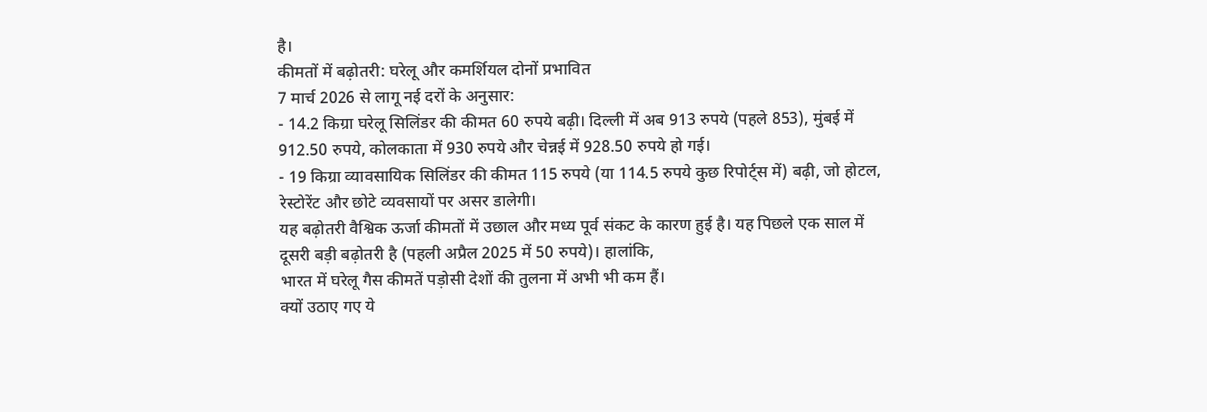है।
कीमतों में बढ़ोतरी: घरेलू और कमर्शियल दोनों प्रभावित
7 मार्च 2026 से लागू नई दरों के अनुसार:
- 14.2 किग्रा घरेलू सिलिंडर की कीमत 60 रुपये बढ़ी। दिल्ली में अब 913 रुपये (पहले 853), मुंबई में 912.50 रुपये, कोलकाता में 930 रुपये और चेन्नई में 928.50 रुपये हो गई।
- 19 किग्रा व्यावसायिक सिलिंडर की कीमत 115 रुपये (या 114.5 रुपये कुछ रिपोर्ट्स में) बढ़ी, जो होटल, रेस्टोरेंट और छोटे व्यवसायों पर असर डालेगी।
यह बढ़ोतरी वैश्विक ऊर्जा कीमतों में उछाल और मध्य पूर्व संकट के कारण हुई है। यह पिछले एक साल में
दूसरी बड़ी बढ़ोतरी है (पहली अप्रैल 2025 में 50 रुपये)। हालांकि,
भारत में घरेलू गैस कीमतें पड़ोसी देशों की तुलना में अभी भी कम हैं।
क्यों उठाए गए ये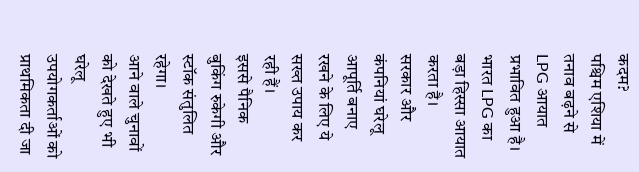कदम?
पश्चिम एशिया में तनाव बढ़ने से LPG आयात प्रभावित हुआ है। भारत LPG का बड़ा हिस्सा आयात करता है।
सरकार और कंपनियां घरेलू आपूर्ति बनाए रखने के लिए ये सख्त उपाय कर रही हैं।
इससे पैनिक बुकिंग रुकेगी और स्टॉक संतुलित रहेगा।
आने वाले चुनावों को देखते हुए भी घरेलू उपयोगकर्ताओं को प्राथमिकता दी जा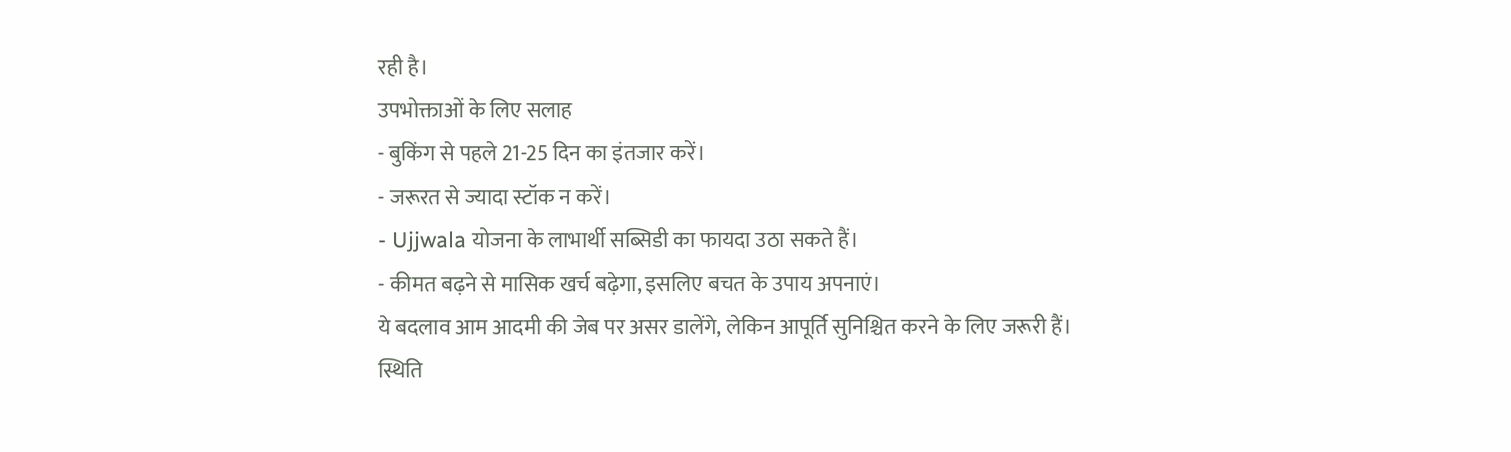रही है।
उपभोक्ताओं के लिए सलाह
- बुकिंग से पहले 21-25 दिन का इंतजार करें।
- जरूरत से ज्यादा स्टॉक न करें।
- Ujjwala योजना के लाभार्थी सब्सिडी का फायदा उठा सकते हैं।
- कीमत बढ़ने से मासिक खर्च बढ़ेगा, इसलिए बचत के उपाय अपनाएं।
ये बदलाव आम आदमी की जेब पर असर डालेंगे, लेकिन आपूर्ति सुनिश्चित करने के लिए जरूरी हैं।
स्थिति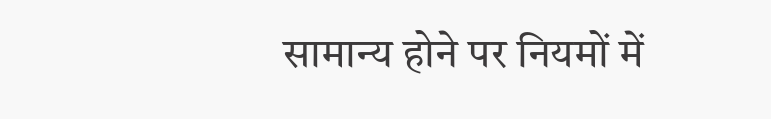सामान्य होने पर नियमों में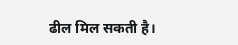ढील मिल सकती है।